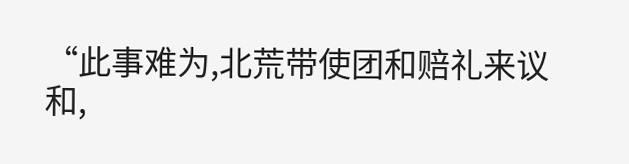“此事难为,北荒带使团和赔礼来议和,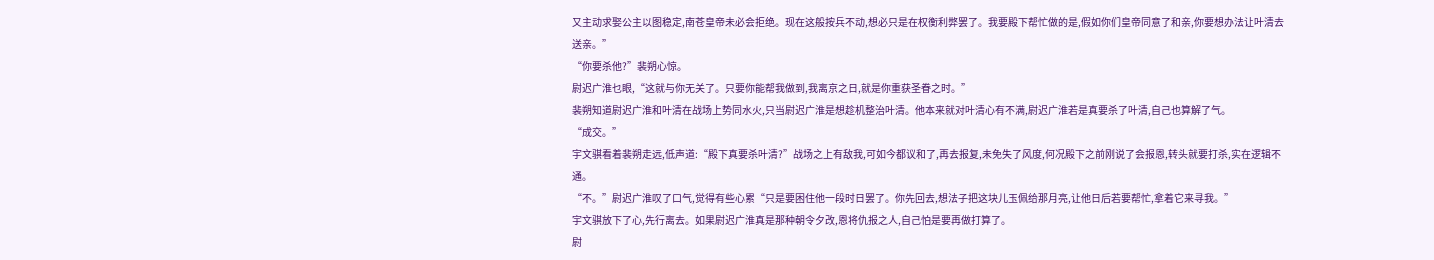又主动求娶公主以图稳定,南苍皇帝未必会拒绝。现在这般按兵不动,想必只是在权衡利弊罢了。我要殿下帮忙做的是,假如你们皇帝同意了和亲,你要想办法让叶清去送亲。”
“你要杀他?”裴朔心惊。
尉迟广淮乜眼,“这就与你无关了。只要你能帮我做到,我离京之日,就是你重获圣眷之时。”
裴朔知道尉迟广淮和叶清在战场上势同水火,只当尉迟广淮是想趁机整治叶清。他本来就对叶清心有不满,尉迟广淮若是真要杀了叶清,自己也算解了气。
“成交。”
宇文骐看着裴朔走远,低声道:“殿下真要杀叶清?”战场之上有敌我,可如今都议和了,再去报复,未免失了风度,何况殿下之前刚说了会报恩,转头就要打杀,实在逻辑不通。
“不。”尉迟广淮叹了口气,觉得有些心累“只是要困住他一段时日罢了。你先回去,想法子把这块儿玉佩给那月亮,让他日后若要帮忙,拿着它来寻我。”
宇文骐放下了心,先行离去。如果尉迟广淮真是那种朝令夕改,恩将仇报之人,自己怕是要再做打算了。
尉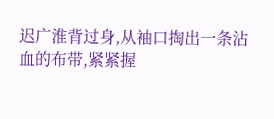迟广淮背过身,从袖口掏出一条沾血的布带,紧紧握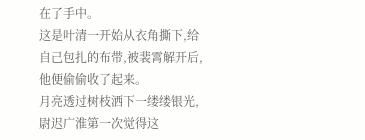在了手中。
这是叶清一开始从衣角撕下,给自己包扎的布带,被裴霄解开后,他便偷偷收了起来。
月亮透过树枝洒下一缕缕银光,尉迟广淮第一次觉得这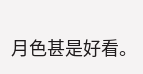月色甚是好看。